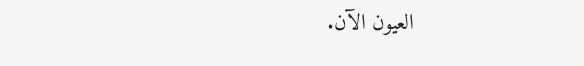العيون الآن.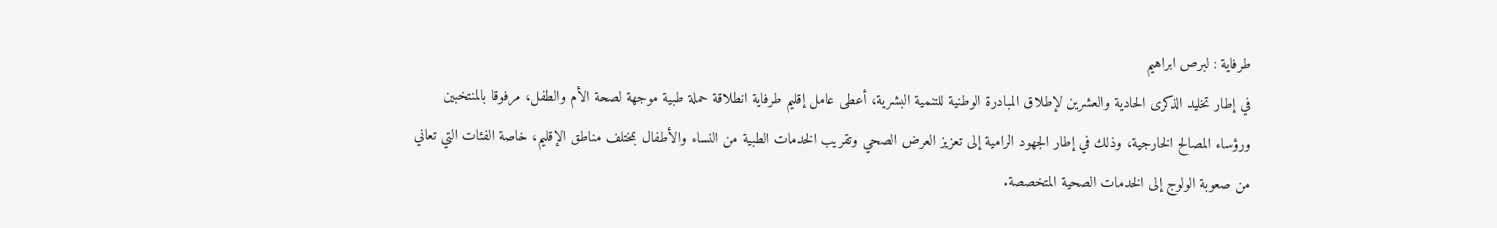طرفاية : لبرص ابراهيم
في إطار تخليد الذكرى الحادية والعشرين لإطلاق المبادرة الوطنية للتنمية البشرية، أعطى عامل إقليم طرفاية انطلاقة حملة طبية موجهة لصحة الأم والطفل، مرفوقا بالمنتخبين ورؤساء المصالح الخارجية، وذلك في إطار الجهود الرامية إلى تعزيز العرض الصحي وتقريب الخدمات الطبية من النساء والأطفال بمختلف مناطق الإقليم، خاصة الفئات التي تعاني من صعوبة الولوج إلى الخدمات الصحية المتخصصة.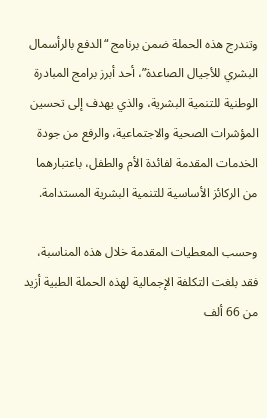وتندرج هذه الحملة ضمن برنامج “الدفع بالرأسمال البشري للأجيال الصاعدة”، أحد أبرز برامج المبادرة الوطنية للتنمية البشرية، والذي يهدف إلى تحسين المؤشرات الصحية والاجتماعية، والرفع من جودة الخدمات المقدمة لفائدة الأم والطفل، باعتبارهما من الركائز الأساسية للتنمية البشرية المستدامة.

وحسب المعطيات المقدمة خلال هذه المناسبة، فقد بلغت التكلفة الإجمالية لهذه الحملة الطبية أزيد من 66 ألف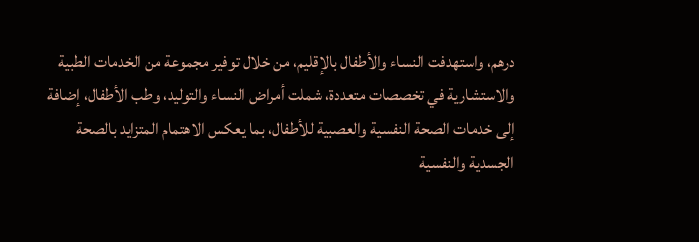درهم، واستهدفت النساء والأطفال بالإقليم، من خلال توفير مجموعة من الخدمات الطبية والاستشارية في تخصصات متعددة، شملت أمراض النساء والتوليد، وطب الأطفال، إضافة إلى خدمات الصحة النفسية والعصبية للأطفال، بما يعكس الاهتمام المتزايد بالصحة الجسدية والنفسية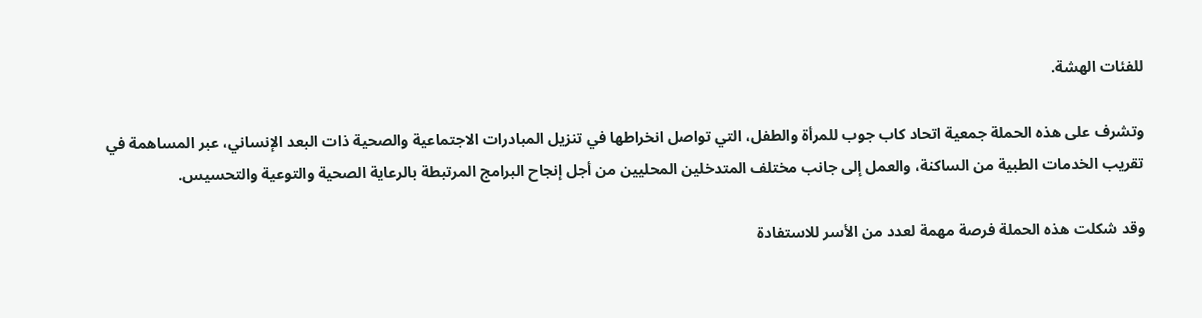للفئات الهشة.

وتشرف على هذه الحملة جمعية اتحاد كاب جوب للمرأة والطفل، التي تواصل انخراطها في تنزيل المبادرات الاجتماعية والصحية ذات البعد الإنساني، عبر المساهمة في تقريب الخدمات الطبية من الساكنة، والعمل إلى جانب مختلف المتدخلين المحليين من أجل إنجاح البرامج المرتبطة بالرعاية الصحية والتوعية والتحسيس.

وقد شكلت هذه الحملة فرصة مهمة لعدد من الأسر للاستفادة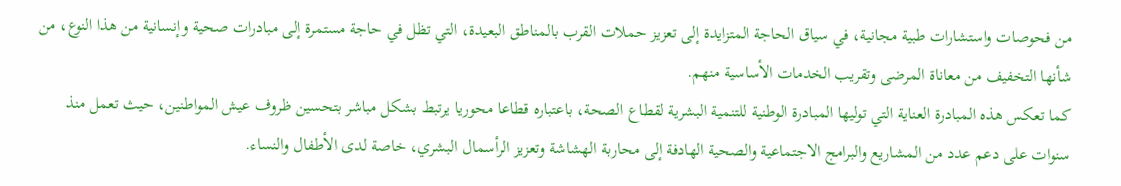من فحوصات واستشارات طبية مجانية، في سياق الحاجة المتزايدة إلى تعزيز حملات القرب بالمناطق البعيدة، التي تظل في حاجة مستمرة إلى مبادرات صحية وإنسانية من هذا النوع، من شأنها التخفيف من معاناة المرضى وتقريب الخدمات الأساسية منهم.
كما تعكس هذه المبادرة العناية التي توليها المبادرة الوطنية للتنمية البشرية لقطاع الصحة، باعتباره قطاعا محوريا يرتبط بشكل مباشر بتحسين ظروف عيش المواطنين، حيث تعمل منذ سنوات على دعم عدد من المشاريع والبرامج الاجتماعية والصحية الهادفة إلى محاربة الهشاشة وتعزيز الرأسمال البشري، خاصة لدى الأطفال والنساء.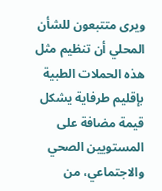ويرى متتبعون للشأن المحلي أن تنظيم مثل هذه الحملات الطبية بإقليم طرفاية يشكل قيمة مضافة على المستويين الصحي والاجتماعي، من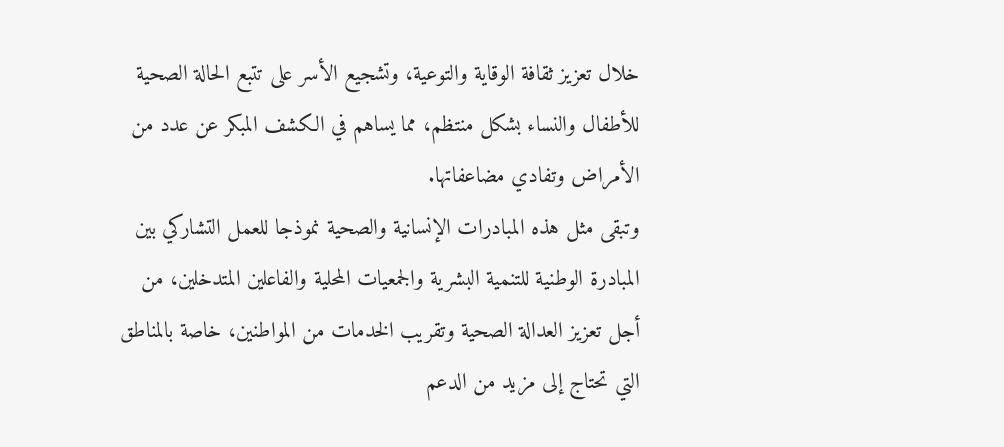خلال تعزيز ثقافة الوقاية والتوعية، وتشجيع الأسر على تتبع الحالة الصحية للأطفال والنساء بشكل منتظم، مما يساهم في الكشف المبكر عن عدد من الأمراض وتفادي مضاعفاتها.
وتبقى مثل هذه المبادرات الإنسانية والصحية نموذجا للعمل التشاركي بين المبادرة الوطنية للتنمية البشرية والجمعيات المحلية والفاعلين المتدخلين، من أجل تعزيز العدالة الصحية وتقريب الخدمات من المواطنين، خاصة بالمناطق التي تحتاج إلى مزيد من الدعم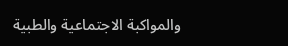والمواكبة الاجتماعية والطبية